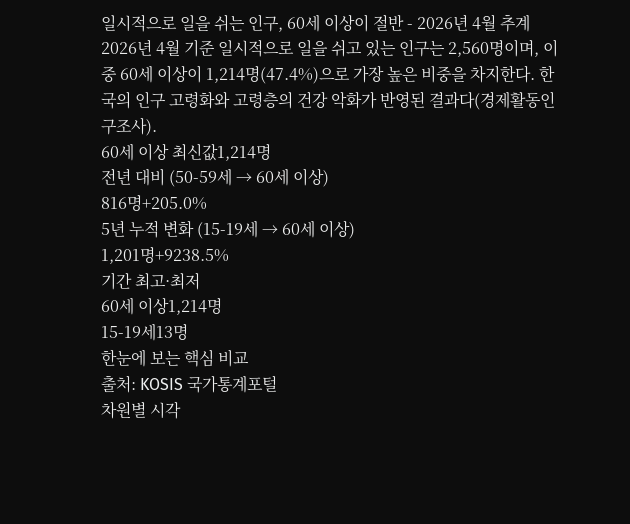일시적으로 일을 쉬는 인구, 60세 이상이 절반 - 2026년 4월 추계
2026년 4월 기준 일시적으로 일을 쉬고 있는 인구는 2,560명이며, 이 중 60세 이상이 1,214명(47.4%)으로 가장 높은 비중을 차지한다. 한국의 인구 고령화와 고령층의 건강 악화가 반영된 결과다(경제활동인구조사).
60세 이상 최신값1,214명
전년 대비 (50-59세 → 60세 이상)
816명+205.0%
5년 누적 변화 (15-19세 → 60세 이상)
1,201명+9238.5%
기간 최고·최저
60세 이상1,214명
15-19세13명
한눈에 보는 핵심 비교
출처: KOSIS 국가통계포털
차원별 시각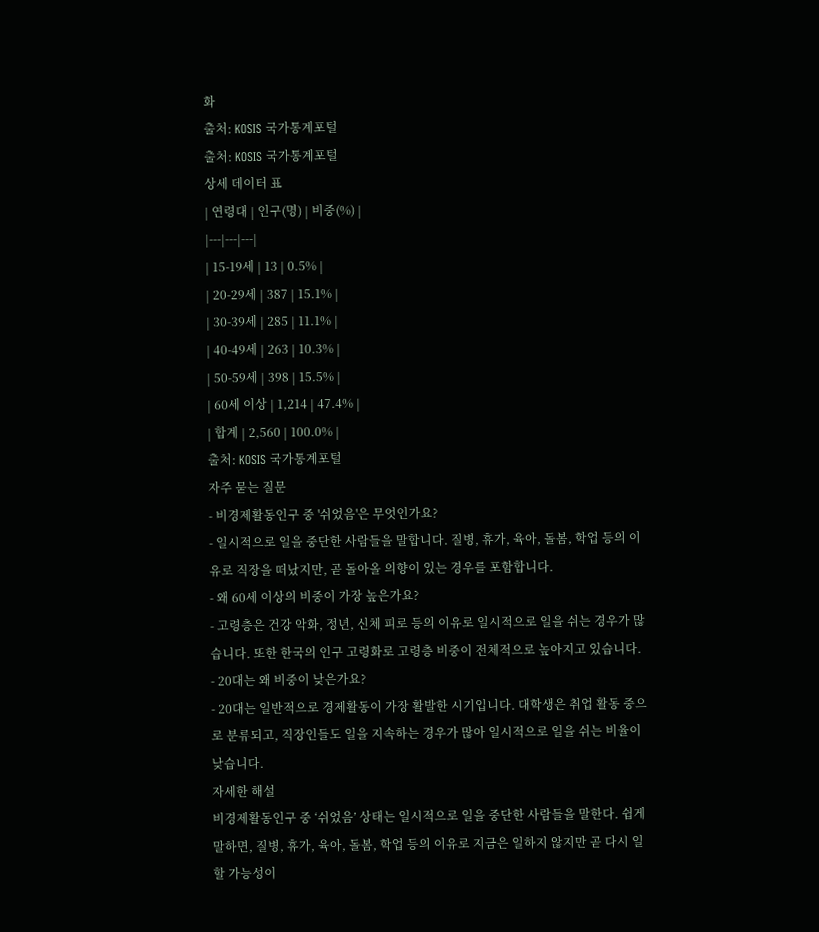화
출처: KOSIS 국가통계포털
출처: KOSIS 국가통계포털
상세 데이터 표
| 연령대 | 인구(명) | 비중(%) |
|---|---|---|
| 15-19세 | 13 | 0.5% |
| 20-29세 | 387 | 15.1% |
| 30-39세 | 285 | 11.1% |
| 40-49세 | 263 | 10.3% |
| 50-59세 | 398 | 15.5% |
| 60세 이상 | 1,214 | 47.4% |
| 합계 | 2,560 | 100.0% |
출처: KOSIS 국가통계포털
자주 묻는 질문
- 비경제활동인구 중 '쉬었음'은 무엇인가요?
- 일시적으로 일을 중단한 사람들을 말합니다. 질병, 휴가, 육아, 돌봄, 학업 등의 이유로 직장을 떠났지만, 곧 돌아올 의향이 있는 경우를 포함합니다.
- 왜 60세 이상의 비중이 가장 높은가요?
- 고령층은 건강 악화, 정년, 신체 피로 등의 이유로 일시적으로 일을 쉬는 경우가 많습니다. 또한 한국의 인구 고령화로 고령층 비중이 전체적으로 높아지고 있습니다.
- 20대는 왜 비중이 낮은가요?
- 20대는 일반적으로 경제활동이 가장 활발한 시기입니다. 대학생은 취업 활동 중으로 분류되고, 직장인들도 일을 지속하는 경우가 많아 일시적으로 일을 쉬는 비율이 낮습니다.
자세한 해설
비경제활동인구 중 ‘쉬었음’ 상태는 일시적으로 일을 중단한 사람들을 말한다. 쉽게 말하면, 질병, 휴가, 육아, 돌봄, 학업 등의 이유로 지금은 일하지 않지만 곧 다시 일할 가능성이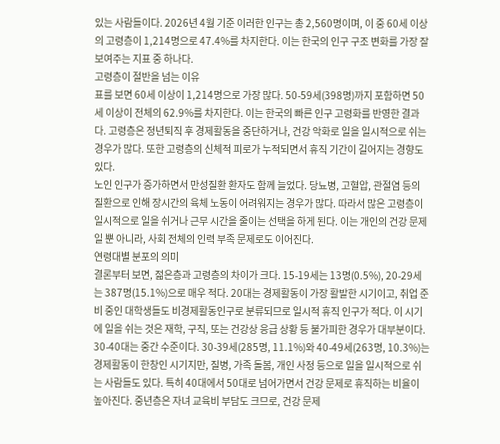있는 사람들이다. 2026년 4월 기준 이러한 인구는 총 2,560명이며, 이 중 60세 이상의 고령층이 1,214명으로 47.4%를 차지한다. 이는 한국의 인구 구조 변화를 가장 잘 보여주는 지표 중 하나다.
고령층이 절반을 넘는 이유
표를 보면 60세 이상이 1,214명으로 가장 많다. 50-59세(398명)까지 포함하면 50세 이상이 전체의 62.9%를 차지한다. 이는 한국의 빠른 인구 고령화를 반영한 결과다. 고령층은 정년퇴직 후 경제활동을 중단하거나, 건강 악화로 일을 일시적으로 쉬는 경우가 많다. 또한 고령층의 신체적 피로가 누적되면서 휴직 기간이 길어지는 경향도 있다.
노인 인구가 증가하면서 만성질환 환자도 함께 늘었다. 당뇨병, 고혈압, 관절염 등의 질환으로 인해 장시간의 육체 노동이 어려워지는 경우가 많다. 따라서 많은 고령층이 일시적으로 일을 쉬거나 근무 시간을 줄이는 선택을 하게 된다. 이는 개인의 건강 문제일 뿐 아니라, 사회 전체의 인력 부족 문제로도 이어진다.
연령대별 분포의 의미
결론부터 보면, 젊은층과 고령층의 차이가 크다. 15-19세는 13명(0.5%), 20-29세는 387명(15.1%)으로 매우 적다. 20대는 경제활동이 가장 활발한 시기이고, 취업 준비 중인 대학생들도 비경제활동인구로 분류되므로 일시적 휴직 인구가 적다. 이 시기에 일을 쉬는 것은 재학, 구직, 또는 건강상 응급 상황 등 불가피한 경우가 대부분이다.
30-40대는 중간 수준이다. 30-39세(285명, 11.1%)와 40-49세(263명, 10.3%)는 경제활동이 한창인 시기지만, 질병, 가족 돌봄, 개인 사정 등으로 일을 일시적으로 쉬는 사람들도 있다. 특히 40대에서 50대로 넘어가면서 건강 문제로 휴직하는 비율이 높아진다. 중년층은 자녀 교육비 부담도 크므로, 건강 문제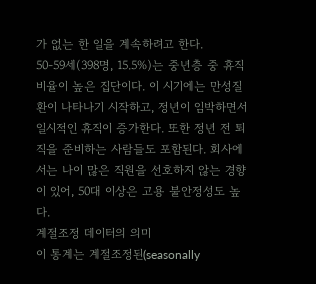가 없는 한 일을 계속하려고 한다.
50-59세(398명, 15.5%)는 중년층 중 휴직 비율이 높은 집단이다. 이 시기에는 만성질환이 나타나기 시작하고, 정년이 임박하면서 일시적인 휴직이 증가한다. 또한 정년 전 퇴직을 준비하는 사람들도 포함된다. 회사에서는 나이 많은 직원을 선호하지 않는 경향이 있어, 50대 이상은 고용 불안정성도 높다.
계절조정 데이터의 의미
이 통계는 계절조정된(seasonally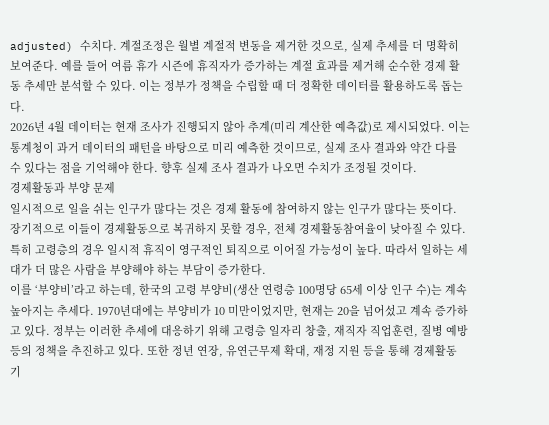adjusted) 수치다. 계절조정은 월별 계절적 변동을 제거한 것으로, 실제 추세를 더 명확히 보여준다. 예를 들어 여름 휴가 시즌에 휴직자가 증가하는 계절 효과를 제거해 순수한 경제 활동 추세만 분석할 수 있다. 이는 정부가 정책을 수립할 때 더 정확한 데이터를 활용하도록 돕는다.
2026년 4월 데이터는 현재 조사가 진행되지 않아 추계(미리 계산한 예측값)로 제시되었다. 이는 통계청이 과거 데이터의 패턴을 바탕으로 미리 예측한 것이므로, 실제 조사 결과와 약간 다를 수 있다는 점을 기억해야 한다. 향후 실제 조사 결과가 나오면 수치가 조정될 것이다.
경제활동과 부양 문제
일시적으로 일을 쉬는 인구가 많다는 것은 경제 활동에 참여하지 않는 인구가 많다는 뜻이다. 장기적으로 이들이 경제활동으로 복귀하지 못할 경우, 전체 경제활동참여율이 낮아질 수 있다. 특히 고령층의 경우 일시적 휴직이 영구적인 퇴직으로 이어질 가능성이 높다. 따라서 일하는 세대가 더 많은 사람을 부양해야 하는 부담이 증가한다.
이를 ‘부양비’라고 하는데, 한국의 고령 부양비(생산 연령층 100명당 65세 이상 인구 수)는 계속 높아지는 추세다. 1970년대에는 부양비가 10 미만이었지만, 현재는 20을 넘어섰고 계속 증가하고 있다. 정부는 이러한 추세에 대응하기 위해 고령층 일자리 창출, 재직자 직업훈련, 질병 예방 등의 정책을 추진하고 있다. 또한 정년 연장, 유연근무제 확대, 재정 지원 등을 통해 경제활동 기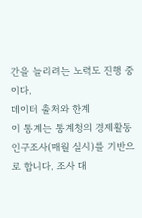간을 늘리려는 노력도 진행 중이다.
데이터 출처와 한계
이 통계는 통계청의 경제활동인구조사(매월 실시)를 기반으로 합니다. 조사 대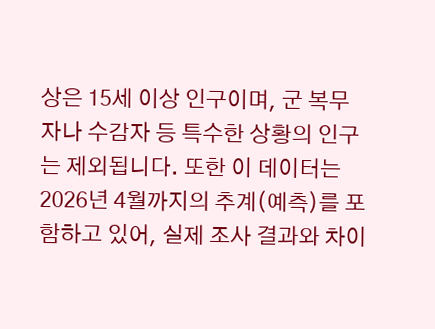상은 15세 이상 인구이며, 군 복무자나 수감자 등 특수한 상황의 인구는 제외됩니다. 또한 이 데이터는 2026년 4월까지의 추계(예측)를 포함하고 있어, 실제 조사 결과와 차이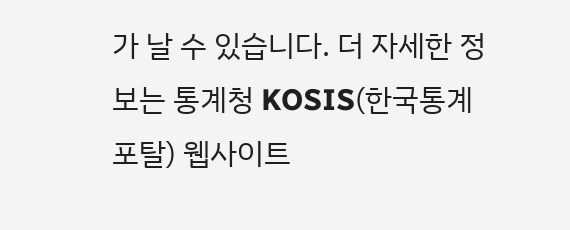가 날 수 있습니다. 더 자세한 정보는 통계청 KOSIS(한국통계포탈) 웹사이트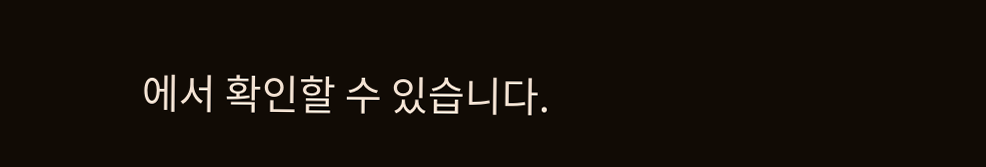에서 확인할 수 있습니다.